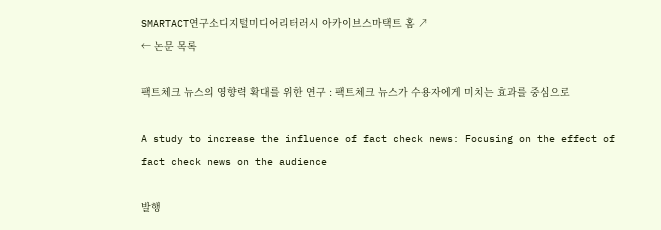SMARTACT연구소디지털미디어리터러시 아카이브스마택트 홈 ↗
← 논문 목록

팩트체크 뉴스의 영향력 확대를 위한 연구 : 팩트체크 뉴스가 수용자에게 미치는 효과를 중심으로

A study to increase the influence of fact check news: Focusing on the effect of fact check news on the audience

발행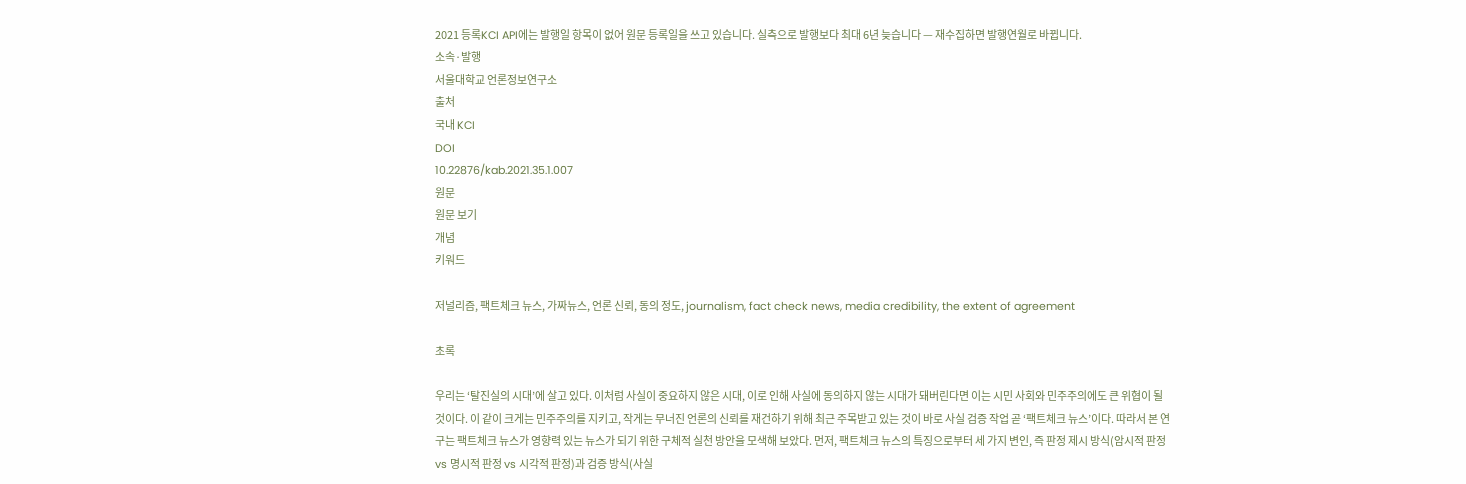2021 등록KCI API에는 발행일 항목이 없어 원문 등록일을 쓰고 있습니다. 실측으로 발행보다 최대 6년 늦습니다 — 재수집하면 발행연월로 바뀝니다.
소속·발행
서울대학교 언론정보연구소
출처
국내 KCI
DOI
10.22876/kab.2021.35.1.007
원문
원문 보기
개념
키워드

저널리즘, 팩트체크 뉴스, 가짜뉴스, 언론 신뢰, 동의 정도, journalism, fact check news, media credibility, the extent of agreement

초록

우리는 ‘탈진실의 시대’에 살고 있다. 이처럼 사실이 중요하지 않은 시대, 이로 인해 사실에 동의하지 않는 시대가 돼버린다면 이는 시민 사회와 민주주의에도 큰 위협이 될 것이다. 이 같이 크게는 민주주의를 지키고, 작게는 무너진 언론의 신뢰를 재건하기 위해 최근 주목받고 있는 것이 바로 사실 검증 작업 곧 ‘팩트체크 뉴스’이다. 따라서 본 연구는 팩트체크 뉴스가 영향력 있는 뉴스가 되기 위한 구체적 실천 방안을 모색해 보았다. 먼저, 팩트체크 뉴스의 특징으로부터 세 가지 변인, 즉 판정 제시 방식(암시적 판정 vs 명시적 판정 vs 시각적 판정)과 검증 방식(사실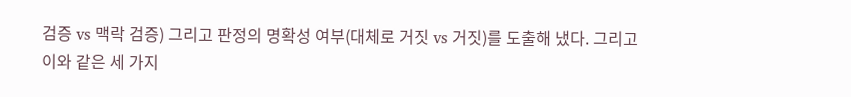검증 vs 맥락 검증) 그리고 판정의 명확성 여부(대체로 거짓 vs 거짓)를 도출해 냈다. 그리고 이와 같은 세 가지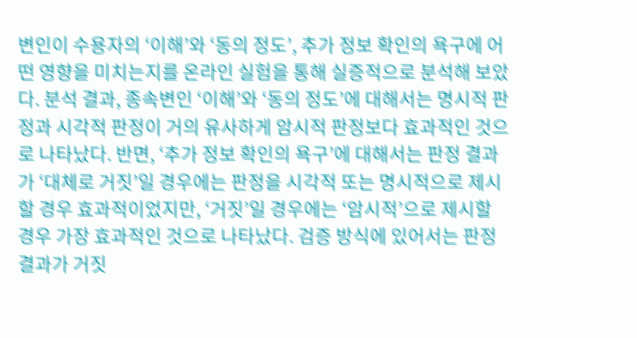변인이 수용자의 ‘이해’와 ‘동의 정도’, 추가 정보 확인의 욕구에 어떤 영향을 미치는지를 온라인 실험을 통해 실증적으로 분석해 보았다. 분석 결과, 종속변인 ‘이해’와 ‘동의 정도’에 대해서는 명시적 판정과 시각적 판정이 거의 유사하게 암시적 판정보다 효과적인 것으로 나타났다. 반면, ‘추가 정보 확인의 욕구’에 대해서는 판정 결과가 ‘대체로 거짓’일 경우에는 판정을 시각적 또는 명시적으로 제시할 경우 효과적이었지만, ‘거짓’일 경우에는 ‘암시적’으로 제시할 경우 가장 효과적인 것으로 나타났다. 검증 방식에 있어서는 판정 결과가 거짓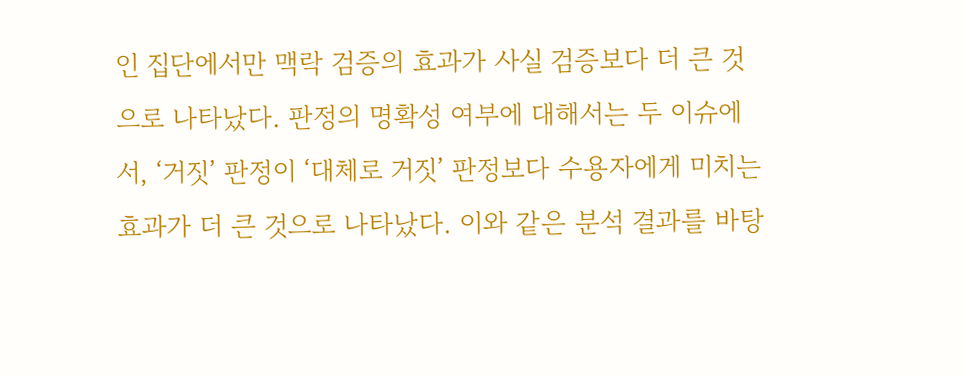인 집단에서만 맥락 검증의 효과가 사실 검증보다 더 큰 것으로 나타났다. 판정의 명확성 여부에 대해서는 두 이슈에서, ‘거짓’ 판정이 ‘대체로 거짓’ 판정보다 수용자에게 미치는 효과가 더 큰 것으로 나타났다. 이와 같은 분석 결과를 바탕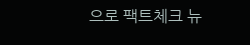으로 팩트체크 뉴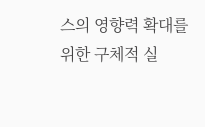스의 영향력 확대를 위한 구체적 실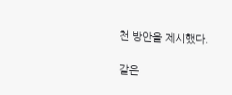천 방안을 제시했다.

같은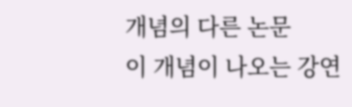개념의 다른 논문
이 개념이 나오는 강연